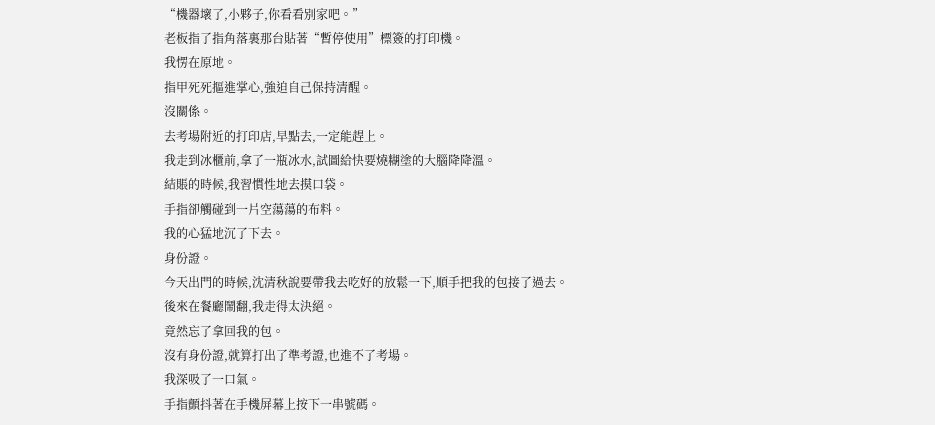“機器壞了,小夥子,你看看別家吧。”
老板指了指角落裏那台貼著“暫停使用”標簽的打印機。
我愣在原地。
指甲死死摳進掌心,強迫自己保持清醒。
沒關係。
去考場附近的打印店,早點去,一定能趕上。
我走到冰櫃前,拿了一瓶冰水,試圖給快要燒糊塗的大腦降降溫。
結賬的時候,我習慣性地去摸口袋。
手指卻觸碰到一片空蕩蕩的布料。
我的心猛地沉了下去。
身份證。
今天出門的時候,沈清秋說要帶我去吃好的放鬆一下,順手把我的包接了過去。
後來在餐廳鬧翻,我走得太決絕。
竟然忘了拿回我的包。
沒有身份證,就算打出了準考證,也進不了考場。
我深吸了一口氣。
手指顫抖著在手機屏幕上按下一串號碼。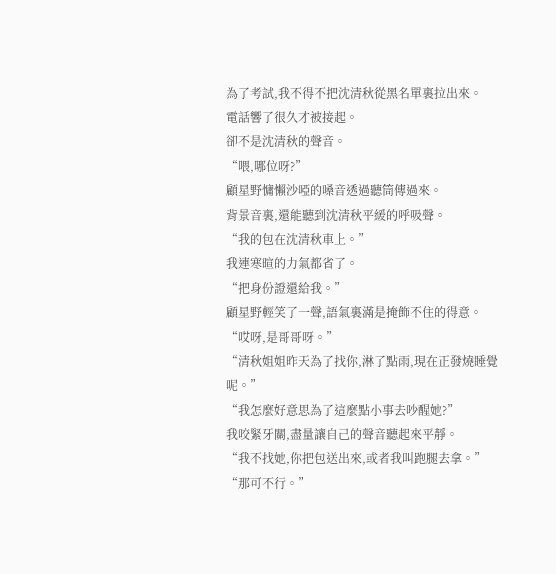為了考試,我不得不把沈清秋從黑名單裏拉出來。
電話響了很久才被接起。
卻不是沈清秋的聲音。
“喂,哪位呀?”
顧星野慵懶沙啞的嗓音透過聽筒傳過來。
背景音裏,還能聽到沈清秋平緩的呼吸聲。
“我的包在沈清秋車上。”
我連寒暄的力氣都省了。
“把身份證還給我。”
顧星野輕笑了一聲,語氣裏滿是掩飾不住的得意。
“哎呀,是哥哥呀。”
“清秋姐姐昨天為了找你,淋了點雨,現在正發燒睡覺呢。”
“我怎麼好意思為了這麼點小事去吵醒她?”
我咬緊牙關,盡量讓自己的聲音聽起來平靜。
“我不找她,你把包送出來,或者我叫跑腿去拿。”
“那可不行。”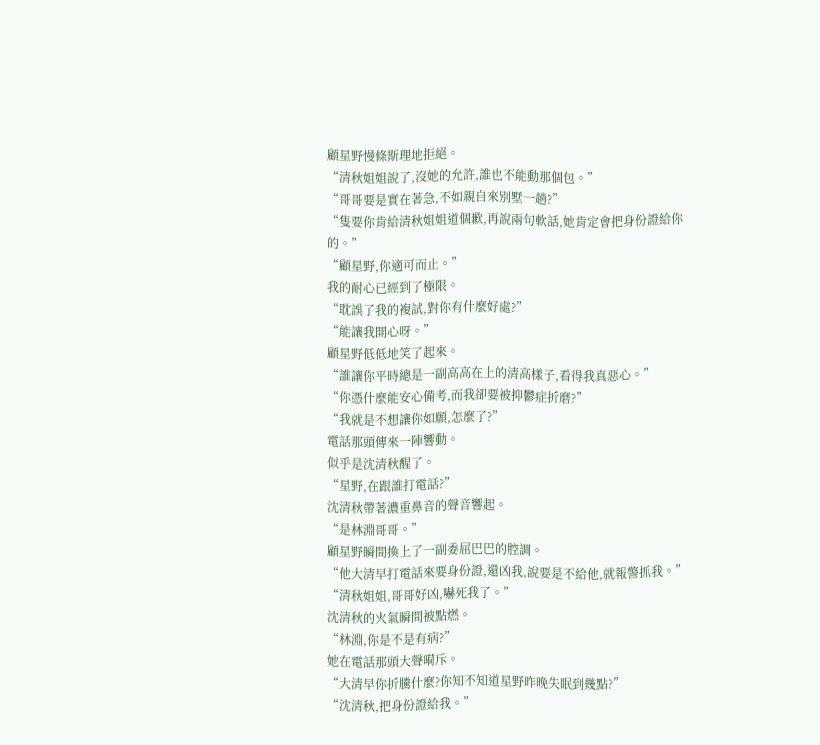顧星野慢條斯理地拒絕。
“清秋姐姐說了,沒她的允許,誰也不能動那個包。”
“哥哥要是實在著急,不如親自來別墅一趟?”
“隻要你肯給清秋姐姐道個歉,再說兩句軟話,她肯定會把身份證給你的。”
“顧星野,你適可而止。”
我的耐心已經到了極限。
“耽誤了我的複試,對你有什麼好處?”
“能讓我開心呀。”
顧星野低低地笑了起來。
“誰讓你平時總是一副高高在上的清高樣子,看得我真惡心。”
“你憑什麼能安心備考,而我卻要被抑鬱症折磨?”
“我就是不想讓你如願,怎麼了?”
電話那頭傳來一陣響動。
似乎是沈清秋醒了。
“星野,在跟誰打電話?”
沈清秋帶著濃重鼻音的聲音響起。
“是林淵哥哥。”
顧星野瞬間換上了一副委屈巴巴的腔調。
“他大清早打電話來要身份證,還凶我,說要是不給他,就報警抓我。”
“清秋姐姐,哥哥好凶,嚇死我了。”
沈清秋的火氣瞬間被點燃。
“林淵,你是不是有病?”
她在電話那頭大聲嗬斥。
“大清早你折騰什麼?你知不知道星野昨晚失眠到幾點?”
“沈清秋,把身份證給我。”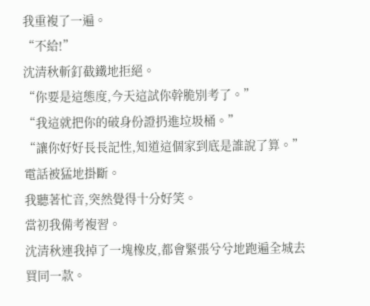我重複了一遍。
“不給!”
沈清秋斬釘截鐵地拒絕。
“你要是這態度,今天這試你幹脆別考了。”
“我這就把你的破身份證扔進垃圾桶。”
“讓你好好長長記性,知道這個家到底是誰說了算。”
電話被猛地掛斷。
我聽著忙音,突然覺得十分好笑。
當初我備考複習。
沈清秋連我掉了一塊橡皮,都會緊張兮兮地跑遍全城去買同一款。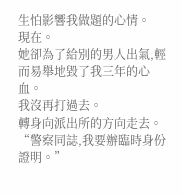生怕影響我做題的心情。
現在。
她卻為了給別的男人出氣,輕而易舉地毀了我三年的心血。
我沒再打過去。
轉身向派出所的方向走去。
“警察同誌,我要辦臨時身份證明。”